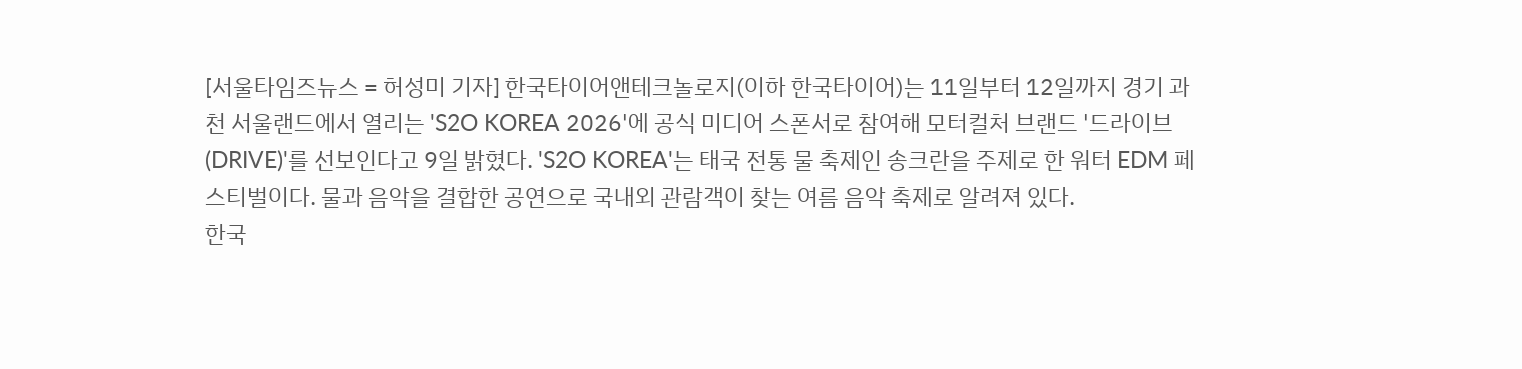[서울타임즈뉴스 = 허성미 기자] 한국타이어앤테크놀로지(이하 한국타이어)는 11일부터 12일까지 경기 과천 서울랜드에서 열리는 'S2O KOREA 2026'에 공식 미디어 스폰서로 참여해 모터컬처 브랜드 '드라이브(DRIVE)'를 선보인다고 9일 밝혔다. 'S2O KOREA'는 태국 전통 물 축제인 송크란을 주제로 한 워터 EDM 페스티벌이다. 물과 음악을 결합한 공연으로 국내외 관람객이 찾는 여름 음악 축제로 알려져 있다.
한국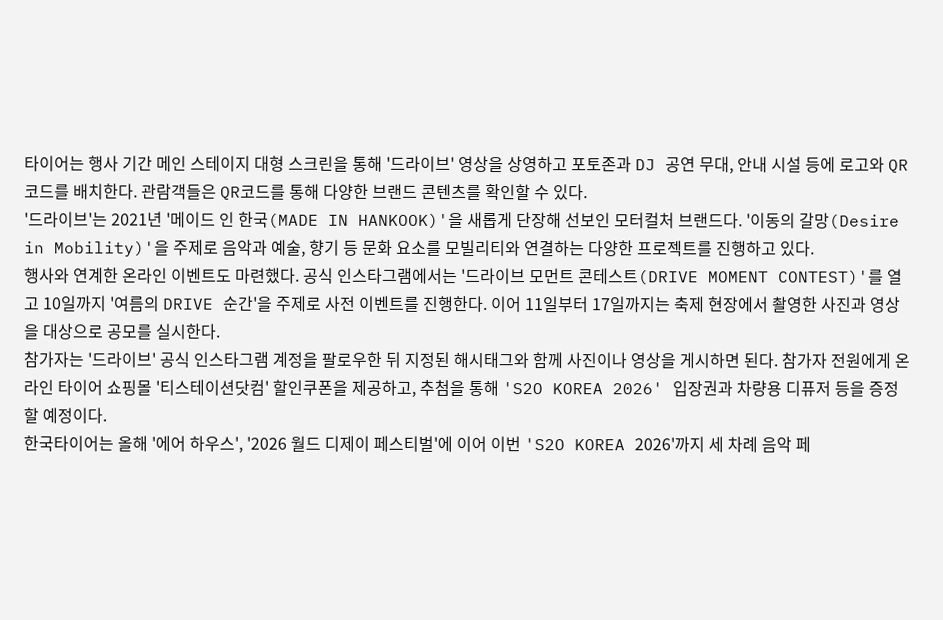타이어는 행사 기간 메인 스테이지 대형 스크린을 통해 '드라이브' 영상을 상영하고 포토존과 DJ 공연 무대, 안내 시설 등에 로고와 QR코드를 배치한다. 관람객들은 QR코드를 통해 다양한 브랜드 콘텐츠를 확인할 수 있다.
'드라이브'는 2021년 '메이드 인 한국(MADE IN HANKOOK)'을 새롭게 단장해 선보인 모터컬처 브랜드다. '이동의 갈망(Desire in Mobility)'을 주제로 음악과 예술, 향기 등 문화 요소를 모빌리티와 연결하는 다양한 프로젝트를 진행하고 있다.
행사와 연계한 온라인 이벤트도 마련했다. 공식 인스타그램에서는 '드라이브 모먼트 콘테스트(DRIVE MOMENT CONTEST)'를 열고 10일까지 '여름의 DRIVE 순간'을 주제로 사전 이벤트를 진행한다. 이어 11일부터 17일까지는 축제 현장에서 촬영한 사진과 영상을 대상으로 공모를 실시한다.
참가자는 '드라이브' 공식 인스타그램 계정을 팔로우한 뒤 지정된 해시태그와 함께 사진이나 영상을 게시하면 된다. 참가자 전원에게 온라인 타이어 쇼핑몰 '티스테이션닷컴' 할인쿠폰을 제공하고, 추첨을 통해 'S2O KOREA 2026' 입장권과 차량용 디퓨저 등을 증정할 예정이다.
한국타이어는 올해 '에어 하우스', '2026 월드 디제이 페스티벌'에 이어 이번 'S2O KOREA 2026'까지 세 차례 음악 페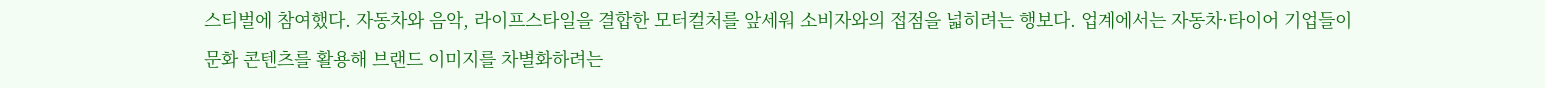스티벌에 참여했다. 자동차와 음악, 라이프스타일을 결합한 모터컬처를 앞세워 소비자와의 접점을 넓히려는 행보다. 업계에서는 자동차·타이어 기업들이 문화 콘텐츠를 활용해 브랜드 이미지를 차별화하려는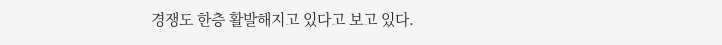경쟁도 한층 활발해지고 있다고 보고 있다.